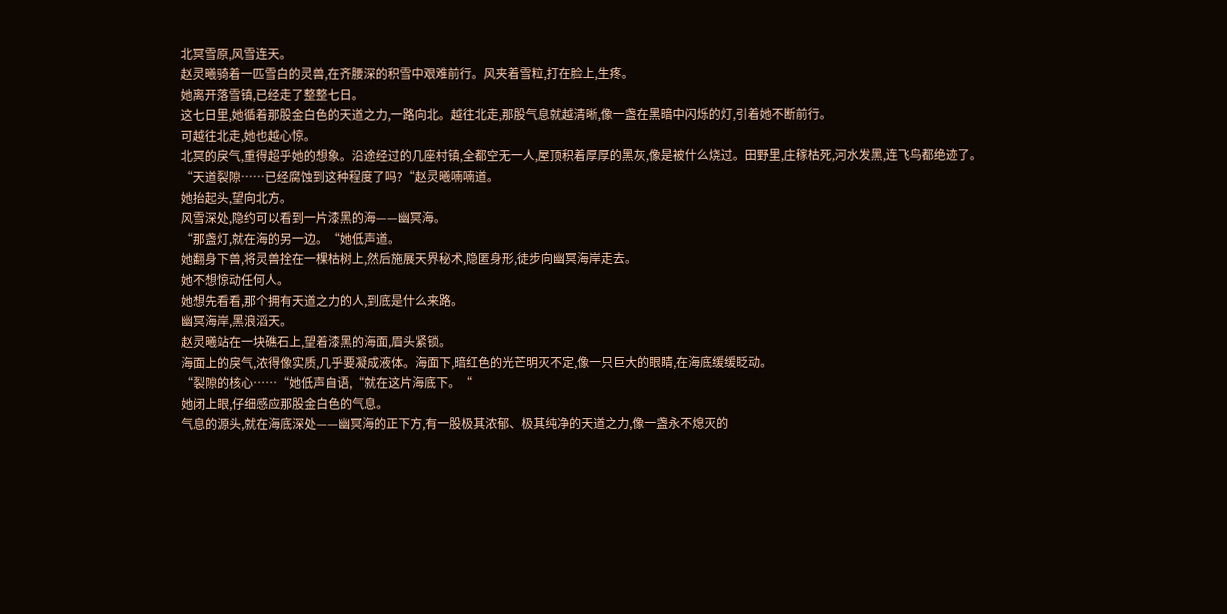北冥雪原,风雪连天。
赵灵曦骑着一匹雪白的灵兽,在齐腰深的积雪中艰难前行。风夹着雪粒,打在脸上,生疼。
她离开落雪镇,已经走了整整七日。
这七日里,她循着那股金白色的天道之力,一路向北。越往北走,那股气息就越清晰,像一盏在黑暗中闪烁的灯,引着她不断前行。
可越往北走,她也越心惊。
北冥的戾气,重得超乎她的想象。沿途经过的几座村镇,全都空无一人,屋顶积着厚厚的黑灰,像是被什么烧过。田野里,庄稼枯死,河水发黑,连飞鸟都绝迹了。
“天道裂隙……已经腐蚀到这种程度了吗?“赵灵曦喃喃道。
她抬起头,望向北方。
风雪深处,隐约可以看到一片漆黑的海——幽冥海。
“那盏灯,就在海的另一边。“她低声道。
她翻身下兽,将灵兽拴在一棵枯树上,然后施展天界秘术,隐匿身形,徒步向幽冥海岸走去。
她不想惊动任何人。
她想先看看,那个拥有天道之力的人,到底是什么来路。
幽冥海岸,黑浪滔天。
赵灵曦站在一块礁石上,望着漆黑的海面,眉头紧锁。
海面上的戾气,浓得像实质,几乎要凝成液体。海面下,暗红色的光芒明灭不定,像一只巨大的眼睛,在海底缓缓眨动。
“裂隙的核心……“她低声自语,“就在这片海底下。“
她闭上眼,仔细感应那股金白色的气息。
气息的源头,就在海底深处——幽冥海的正下方,有一股极其浓郁、极其纯净的天道之力,像一盏永不熄灭的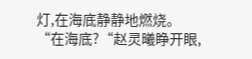灯,在海底静静地燃烧。
“在海底?“赵灵曦睁开眼,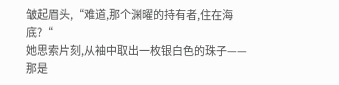皱起眉头,“难道,那个渊曜的持有者,住在海底?“
她思索片刻,从袖中取出一枚银白色的珠子——那是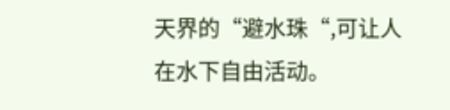天界的“避水珠“,可让人在水下自由活动。